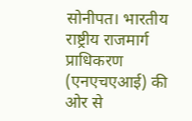सोनीपत। भारतीय राष्ट्रीय राजमार्ग प्राधिकरण (एनएचएआई) की ओर से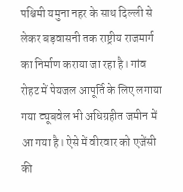पश्चिमी यमुना नहर के साथ दिल्ली से लेकर बड़वासनी तक राष्ट्रीय राजमार्ग का निर्माण कराया जा रहा है। गांव रोहट में पेयजल आपूर्ति के लिए लगाया गया ट्यूबवेल भी अधिग्रहीत जमीन में आ गया है। ऐसे में वीरवार को एजेंसी की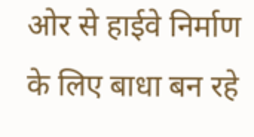ओर से हाईवे निर्माण के लिए बाधा बन रहे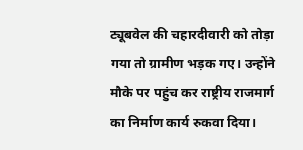ट्यूबवेल की चहारदीवारी को तोड़ा गया तो ग्रामीण भड़क गए। उन्होंने मौके पर पहुंच कर राष्ट्रीय राजमार्ग का निर्माण कार्य रुकवा दिया।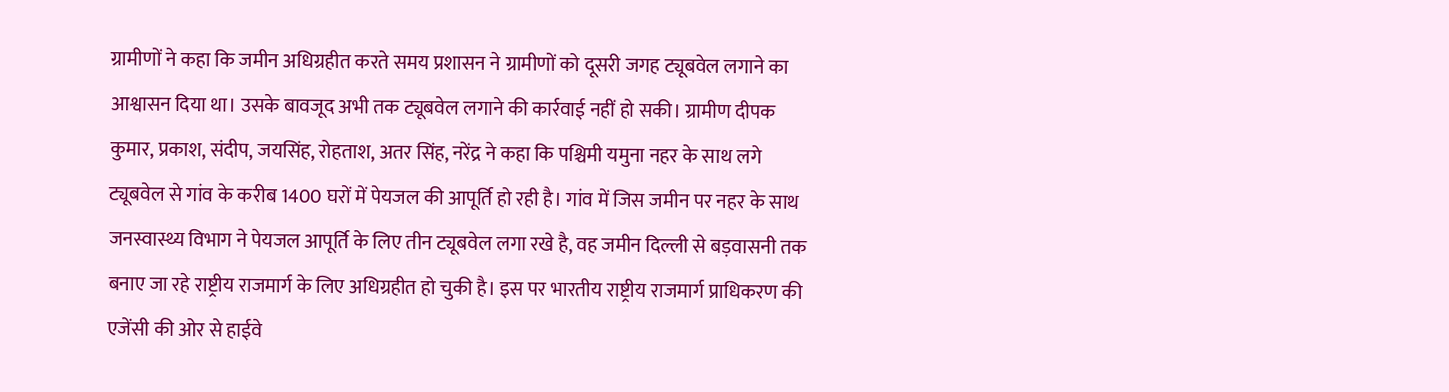ग्रामीणों ने कहा कि जमीन अधिग्रहीत करते समय प्रशासन ने ग्रामीणों को दूसरी जगह ट्यूबवेल लगाने का आश्वासन दिया था। उसके बावजूद अभी तक ट्यूबवेल लगाने की कार्रवाई नहीं हो सकी। ग्रामीण दीपक कुमार, प्रकाश, संदीप, जयसिंह, रोहताश, अतर सिंह, नरेंद्र ने कहा कि पश्चिमी यमुना नहर के साथ लगे ट्यूबवेल से गांव के करीब 1400 घरों में पेयजल की आपूर्ति हो रही है। गांव में जिस जमीन पर नहर के साथ जनस्वास्थ्य विभाग ने पेयजल आपूर्ति के लिए तीन ट्यूबवेल लगा रखे है, वह जमीन दिल्ली से बड़वासनी तक बनाए जा रहे राष्ट्रीय राजमार्ग के लिए अधिग्रहीत हो चुकी है। इस पर भारतीय राष्ट्रीय राजमार्ग प्राधिकरण की एजेंसी की ओर से हाईवे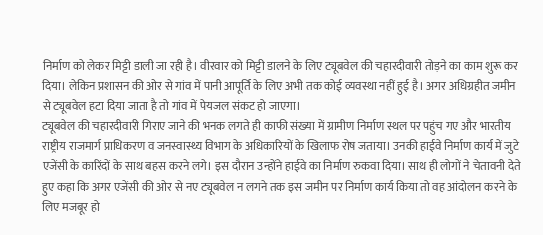निर्माण को लेकर मिट्टी डाली जा रही है। वीरवार को मिट्टी डालने के लिए ट्यूबवेल की चहारदीवारी तोड़ने का काम शुरू कर दिया। लेकिन प्रशासन की ओर से गांव में पानी आपूर्ति के लिए अभी तक कोई व्यवस्था नहीं हुई है। अगर अधिग्रहीत जमीन से ट्यूबवेल हटा दिया जाता है तो गांव में पेयजल संकट हो जाएगा।
ट्यूबवेल की चहारदीवारी गिराए जाने की भनक लगते ही काफी संख्या में ग्रामीण निर्माण स्थल पर पहुंच गए और भारतीय राष्ट्रीय राजमार्ग प्राधिकरण व जनस्वास्थ्य विभाग के अधिकारियों के खिलाफ रोष जताया। उनकी हाईवे निर्माण कार्य में जुटे एजेंसी के कारिंदों के साथ बहस करने लगे। इस दौरान उन्होंने हाईवे का निर्माण रुकवा दिया। साथ ही लोगों ने चेतावनी देते हुए कहा कि अगर एजेंसी की ओर से नए ट्यूबवेल न लगने तक इस जमीन पर निर्माण कार्य किया तो वह आंदोलन करने के लिए मजबूर हो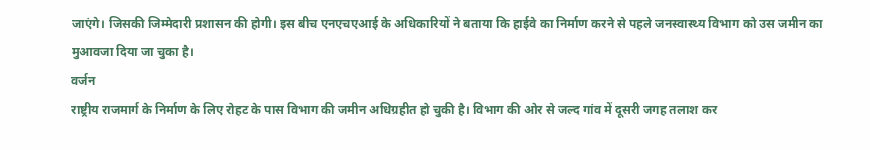जाएंगे। जिसकी जिम्मेदारी प्रशासन की होगी। इस बीच एनएचएआई के अधिकारियों ने बताया कि हाईवे का निर्माण करने से पहले जनस्वास्थ्य विभाग को उस जमीन का मुआवजा दिया जा चुका है।
वर्जन
राष्ट्रीय राजमार्ग के निर्माण के लिए रोहट के पास विभाग की जमीन अधिग्रहीत हो चुकी है। विभाग की ओर से जल्द गांव में दूसरी जगह तलाश कर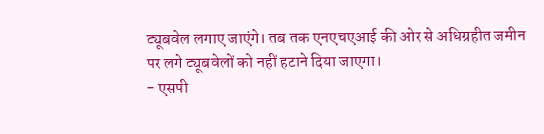ट्यूबवेल लगाए जाएंगे। तब तक एनएचएआई की ओर से अधिग्रहीत जमीन पर लगे ट्यूबवेलों को नहीं हटाने दिया जाएगा।
- एसपी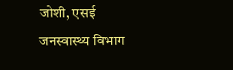जोशी, एसई जनस्वास्थ्य विभाग